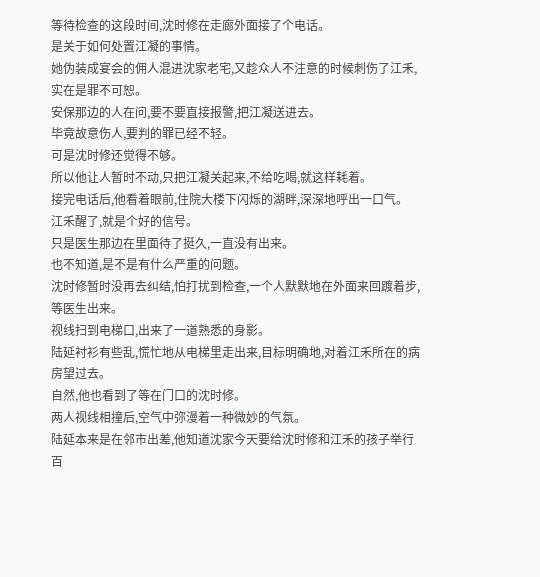等待检查的这段时间,沈时修在走廊外面接了个电话。
是关于如何处置江凝的事情。
她伪装成宴会的佣人混进沈家老宅,又趁众人不注意的时候刺伤了江禾,实在是罪不可恕。
安保那边的人在问,要不要直接报警,把江凝送进去。
毕竟故意伤人,要判的罪已经不轻。
可是沈时修还觉得不够。
所以他让人暂时不动,只把江凝关起来,不给吃喝,就这样耗着。
接完电话后,他看着眼前,住院大楼下闪烁的湖畔,深深地呼出一口气。
江禾醒了,就是个好的信号。
只是医生那边在里面待了挺久,一直没有出来。
也不知道,是不是有什么严重的问题。
沈时修暂时没再去纠结,怕打扰到检查,一个人默默地在外面来回踱着步,等医生出来。
视线扫到电梯口,出来了一道熟悉的身影。
陆延衬衫有些乱,慌忙地从电梯里走出来,目标明确地,对着江禾所在的病房望过去。
自然,他也看到了等在门口的沈时修。
两人视线相撞后,空气中弥漫着一种微妙的气氛。
陆延本来是在邻市出差,他知道沈家今天要给沈时修和江禾的孩子举行百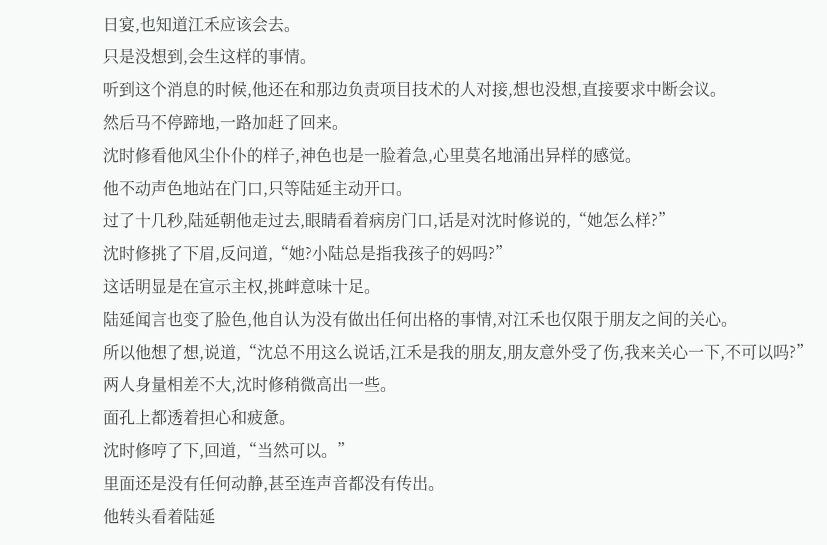日宴,也知道江禾应该会去。
只是没想到,会生这样的事情。
听到这个消息的时候,他还在和那边负责项目技术的人对接,想也没想,直接要求中断会议。
然后马不停蹄地,一路加赶了回来。
沈时修看他风尘仆仆的样子,神色也是一脸着急,心里莫名地涌出异样的感觉。
他不动声色地站在门口,只等陆延主动开口。
过了十几秒,陆延朝他走过去,眼睛看着病房门口,话是对沈时修说的,“她怎么样?”
沈时修挑了下眉,反问道,“她?小陆总是指我孩子的妈吗?”
这话明显是在宣示主权,挑衅意味十足。
陆延闻言也变了脸色,他自认为没有做出任何出格的事情,对江禾也仅限于朋友之间的关心。
所以他想了想,说道,“沈总不用这么说话,江禾是我的朋友,朋友意外受了伤,我来关心一下,不可以吗?”
两人身量相差不大,沈时修稍微高出一些。
面孔上都透着担心和疲惫。
沈时修哼了下,回道,“当然可以。”
里面还是没有任何动静,甚至连声音都没有传出。
他转头看着陆延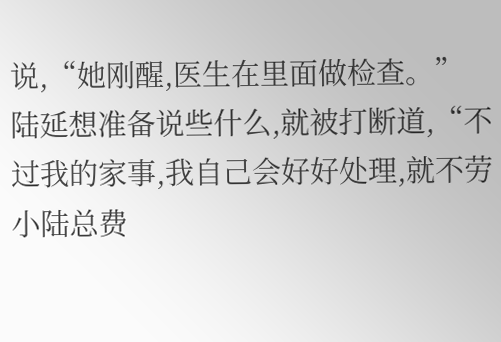说,“她刚醒,医生在里面做检查。”
陆延想准备说些什么,就被打断道,“不过我的家事,我自己会好好处理,就不劳小陆总费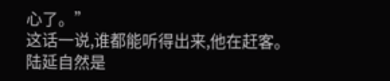心了。”
这话一说,谁都能听得出来,他在赶客。
陆延自然是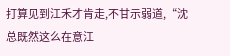打算见到江禾才肯走,不甘示弱道,“沈总既然这么在意江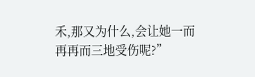禾,那又为什么,会让她一而再再而三地受伤呢?”